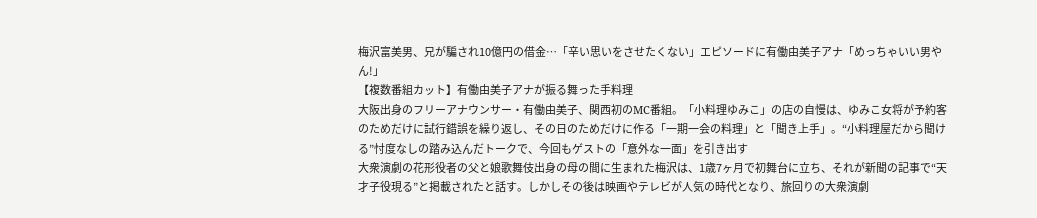梅沢富美男、兄が騙され10億円の借金…「辛い思いをさせたくない」エピソードに有働由美子アナ「めっちゃいい男やん!」
【複数番組カット】有働由美子アナが振る舞った手料理
大阪出身のフリーアナウンサー・有働由美子、関西初のMC番組。「小料理ゆみこ」の店の自慢は、ゆみこ女将が予約客のためだけに試行錯誤を繰り返し、その日のためだけに作る「一期一会の料理」と「聞き上手」。“小料理屋だから聞ける”忖度なしの踏み込んだトークで、今回もゲストの「意外な一面」を引き出す
大衆演劇の花形役者の父と娘歌舞伎出身の母の間に生まれた梅沢は、1歳7ヶ月で初舞台に立ち、それが新聞の記事で“天才子役現る”と掲載されたと話す。しかしその後は映画やテレビが人気の時代となり、旅回りの大衆演劇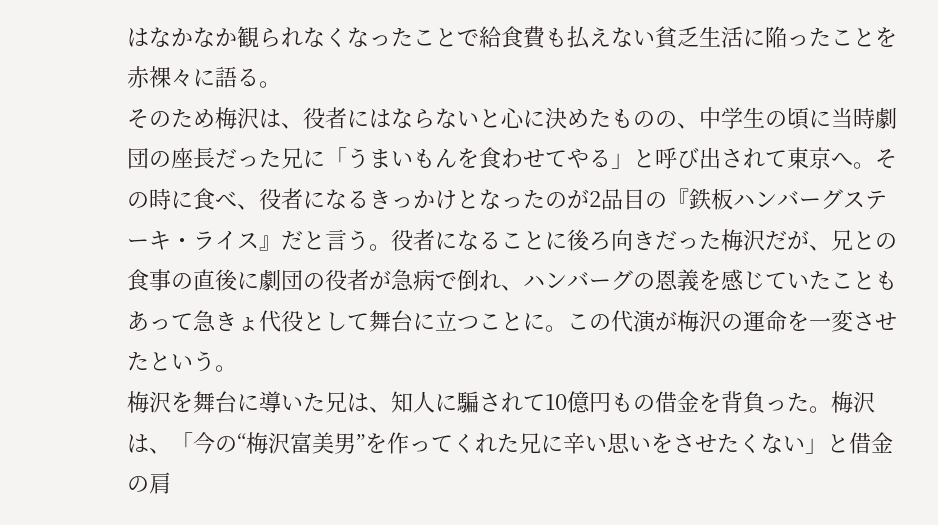はなかなか観られなくなったことで給食費も払えない貧乏生活に陥ったことを赤裸々に語る。
そのため梅沢は、役者にはならないと心に決めたものの、中学生の頃に当時劇団の座長だった兄に「うまいもんを食わせてやる」と呼び出されて東京へ。その時に食べ、役者になるきっかけとなったのが2品目の『鉄板ハンバーグステーキ・ライス』だと言う。役者になることに後ろ向きだった梅沢だが、兄との食事の直後に劇団の役者が急病で倒れ、ハンバーグの恩義を感じていたこともあって急きょ代役として舞台に立つことに。この代演が梅沢の運命を一変させたという。
梅沢を舞台に導いた兄は、知人に騙されて10億円もの借金を背負った。梅沢は、「今の“梅沢富美男”を作ってくれた兄に辛い思いをさせたくない」と借金の肩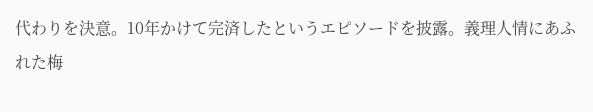代わりを決意。10年かけて完済したというエピソードを披露。義理人情にあふれた梅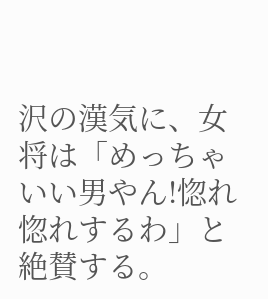沢の漢気に、女将は「めっちゃいい男やん!惚れ惚れするわ」と絶賛する。